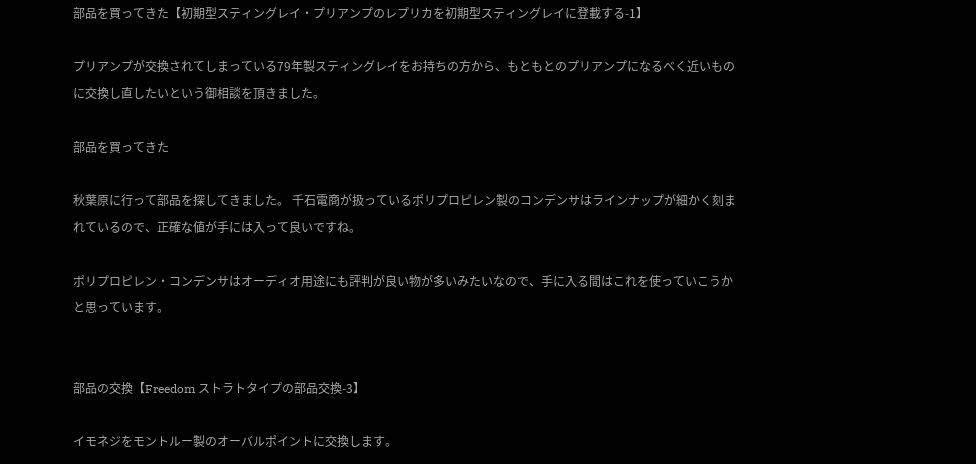部品を買ってきた【初期型スティングレイ・プリアンプのレプリカを初期型スティングレイに登載する-1】

プリアンプが交換されてしまっている79年製スティングレイをお持ちの方から、もともとのプリアンプになるべく近いものに交換し直したいという御相談を頂きました。

部品を買ってきた

秋葉原に行って部品を探してきました。 千石電商が扱っているポリプロピレン製のコンデンサはラインナップが細かく刻まれているので、正確な値が手には入って良いですね。

ポリプロピレン・コンデンサはオーディオ用途にも評判が良い物が多いみたいなので、手に入る間はこれを使っていこうかと思っています。


部品の交換【Freedom ストラトタイプの部品交換-3】

イモネジをモントルー製のオーバルポイントに交換します。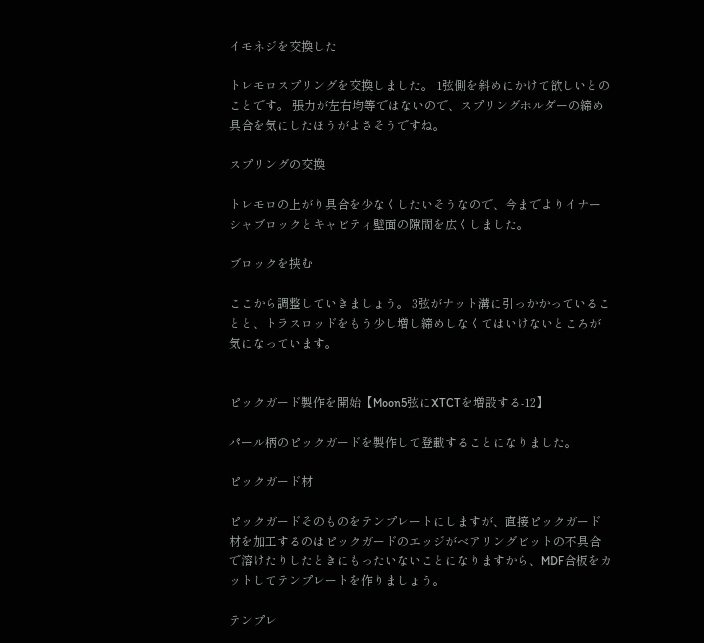イモネジを交換した

トレモロスプリングを交換しました。 1弦側を斜めにかけて欲しいとのことです。 張力が左右均等ではないので、スプリングホルダーの締め具合を気にしたほうがよさそうですね。

スプリングの交換

トレモロの上がり具合を少なくしたいそうなので、今までよりイナーシャブロックとキャビティ壁面の隙間を広くしました。

ブロックを挟む

ここから調整していきましょう。 3弦がナット溝に引っかかっていることと、トラスロッドをもう少し増し締めしなくてはいけないところが気になっています。


ピックガード製作を開始【Moon5弦にXTCTを増設する-12】

パール柄のピックガードを製作して登載することになりました。

ピックガード材

ピックガードそのものをテンプレートにしますが、直接ピックガード材を加工するのはピックガードのエッジがベアリングビットの不具合で溶けたりしたときにもったいないことになりますから、MDF合板をカットしてテンプレートを作りましょう。

テンプレ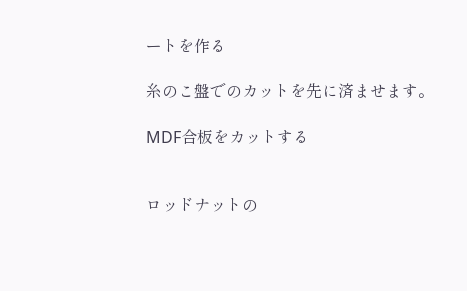ートを作る

糸のこ盤でのカットを先に済ませます。

MDF合板をカットする


ロッドナットの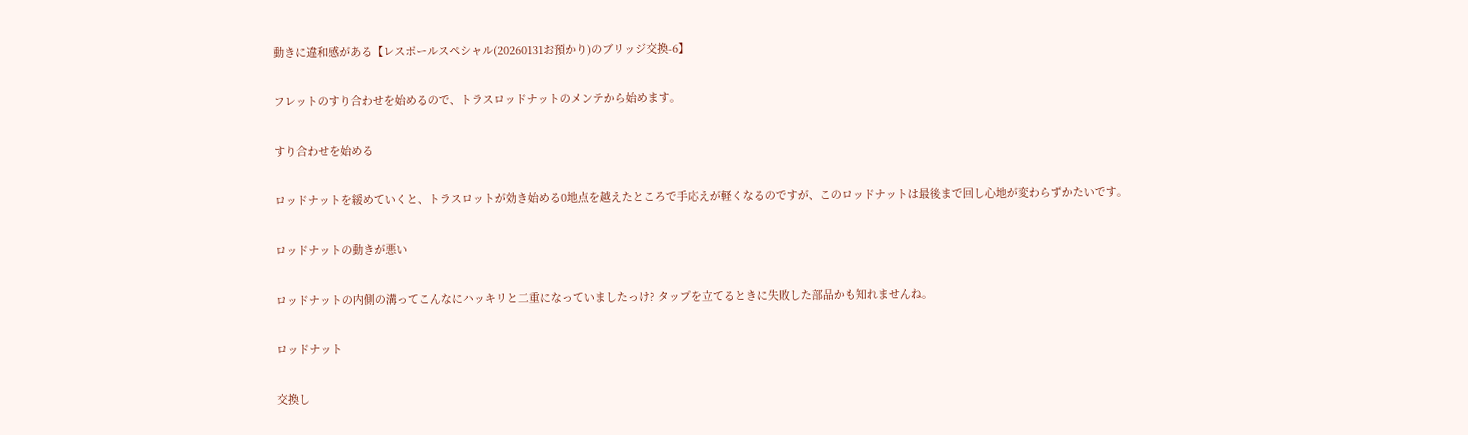動きに違和感がある【レスポールスペシャル(20260131お預かり)のブリッジ交換-6】

フレットのすり合わせを始めるので、トラスロッドナットのメンテから始めます。

すり合わせを始める

ロッドナットを緩めていくと、トラスロットが効き始める0地点を越えたところで手応えが軽くなるのですが、このロッドナットは最後まで回し心地が変わらずかたいです。

ロッドナットの動きが悪い

ロッドナットの内側の溝ってこんなにハッキリと二重になっていましたっけ? タップを立てるときに失敗した部品かも知れませんね。

ロッドナット

交換し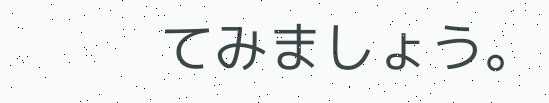てみましょう。